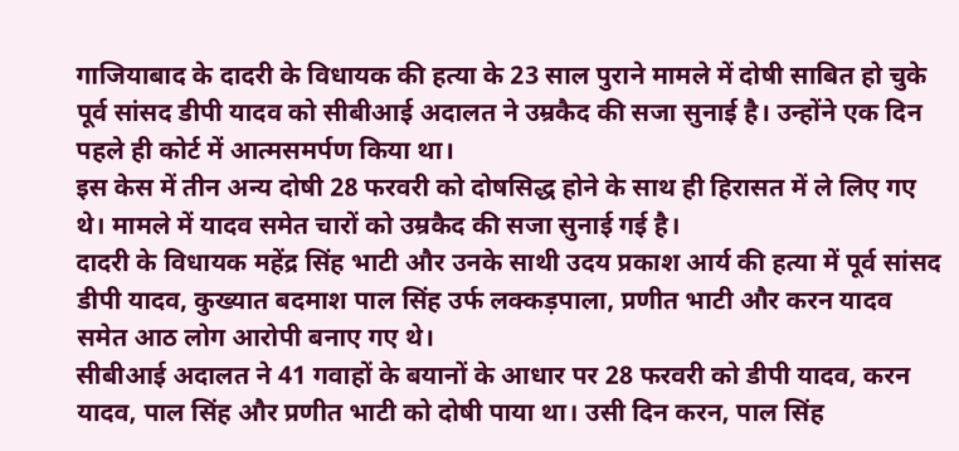गाजियाबाद के दादरी के विधायक की हत्या के 23 साल पुराने मामले में दोषी साबित हो चुके पूर्व सांसद डीपी यादव को सीबीआई अदालत ने उम्रकैद की सजा सुनाई है। उन्होंने एक दिन पहले ही कोर्ट में आत्मसमर्पण किया था।
इस केस में तीन अन्य दोषी 28 फरवरी को दोषसिद्ध होने के साथ ही हिरासत में ले लिए गए थे। मामले में यादव समेत चारों को उम्रकैद की सजा सुनाई गई है।
दादरी के विधायक महेंद्र सिंह भाटी और उनके साथी उदय प्रकाश आर्य की हत्या में पूर्व सांसद डीपी यादव, कुख्यात बदमाश पाल सिंह उर्फ लक्कड़पाला, प्रणीत भाटी और करन यादव समेत आठ लोग आरोपी बनाए गए थे।
सीबीआई अदालत ने 41 गवाहों के बयानों के आधार पर 28 फरवरी को डीपी यादव, करन यादव, पाल सिंह और प्रणीत भाटी को दोषी पाया था। उसी दिन करन, पाल सिंह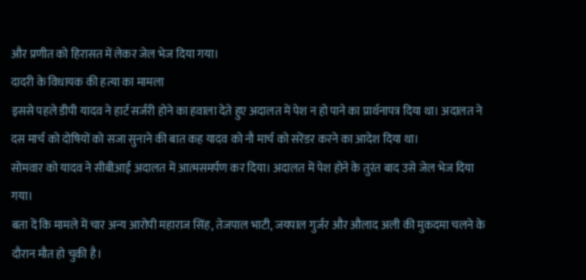और प्रणीत को हिरासत में लेकर जेल भेज दिया गया।
दादरी के विधायक की हत्या का मामला
इससे पहले डीपी यादव ने हार्ट सर्जरी होने का हवाला देते हुए अदालत में पेश न हो पाने का प्रार्थनापत्र दिया था। अदालत ने दस मार्च को दोषियों को सजा सुनाने की बात कह यादव को नौ मार्च को सरेंडर करने का आदेश दिया था।
सोमवार को यादव ने सीबीआई अदालत में आत्मसमर्पण कर दिया। अदालत में पेश होने के तुरंत बाद उसे जेल भेज दिया गया।
बता दें कि मामले में चार अन्य आरोपी महाराज सिंह, तेजपाल भाटी, जयपाल गुर्जर और औलाद अली की मुकदमा चलने के दौरान मौत हो चुकी है।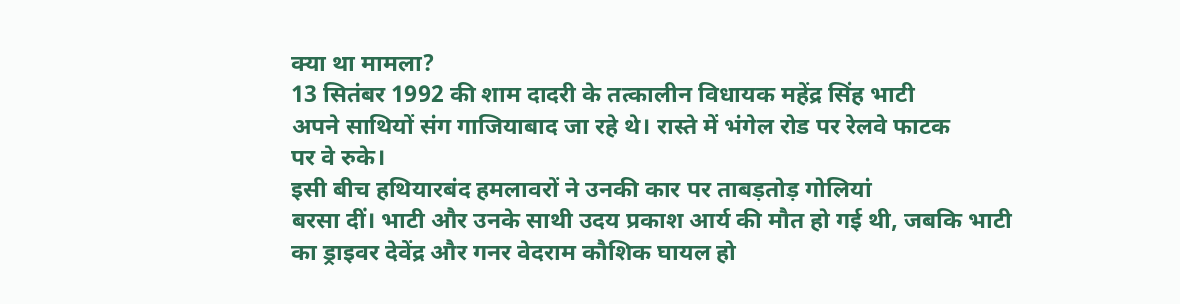क्या था मामला?
13 सितंबर 1992 की शाम दादरी के तत्कालीन विधायक महेंद्र सिंह भाटी
अपने साथियों संग गाजियाबाद जा रहे थे। रास्ते में भंगेल रोड पर रेलवे फाटक
पर वे रुके।
इसी बीच हथियारबंद हमलावरों ने उनकी कार पर ताबड़तोड़ गोलियां
बरसा दीं। भाटी और उनके साथी उदय प्रकाश आर्य की मौत हो गई थी, जबकि भाटी
का ड्राइवर देवेंद्र और गनर वेदराम कौशिक घायल हो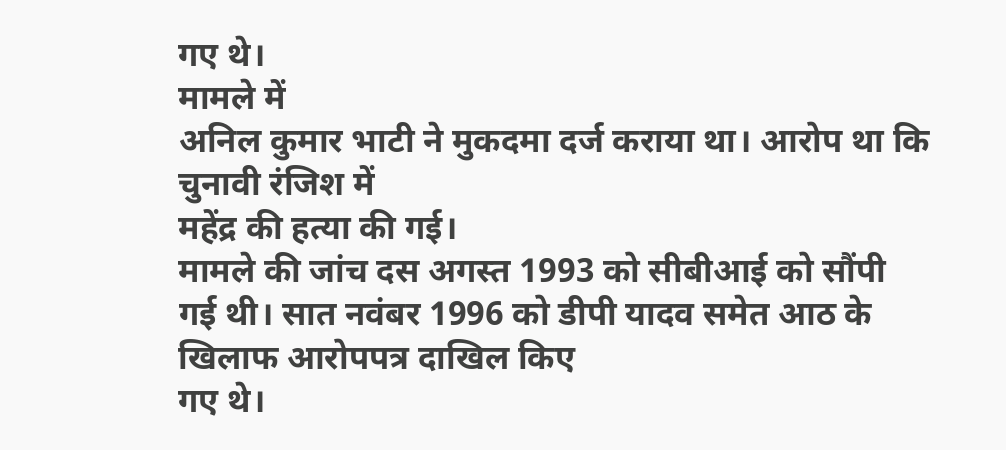गए थे।
मामले में
अनिल कुमार भाटी ने मुकदमा दर्ज कराया था। आरोप था कि चुनावी रंजिश में
महेंद्र की हत्या की गई।
मामले की जांच दस अगस्त 1993 को सीबीआई को सौंपी
गई थी। सात नवंबर 1996 को डीपी यादव समेत आठ के खिलाफ आरोपपत्र दाखिल किए
गए थे।